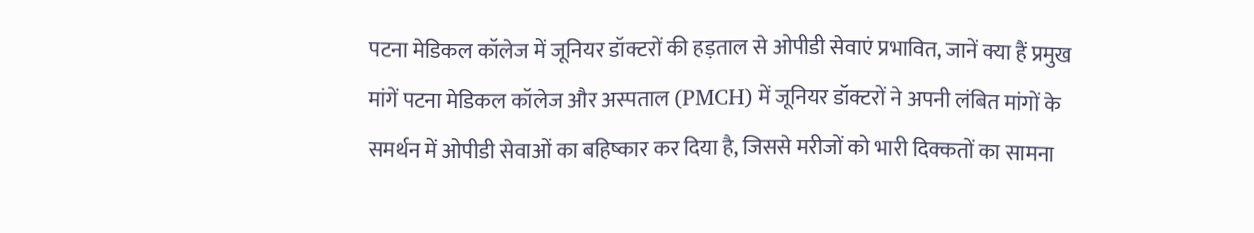पटना मेडिकल कॉलेज में जूनियर डॉक्टरों की हड़ताल से ओपीडी सेवाएं प्रभावित, जानें क्या हैं प्रमुख मांगें पटना मेडिकल कॉलेज और अस्पताल (PMCH) में जूनियर डॉक्टरों ने अपनी लंबित मांगों के समर्थन में ओपीडी सेवाओं का बहिष्कार कर दिया है, जिससे मरीजों को भारी दिक्कतों का सामना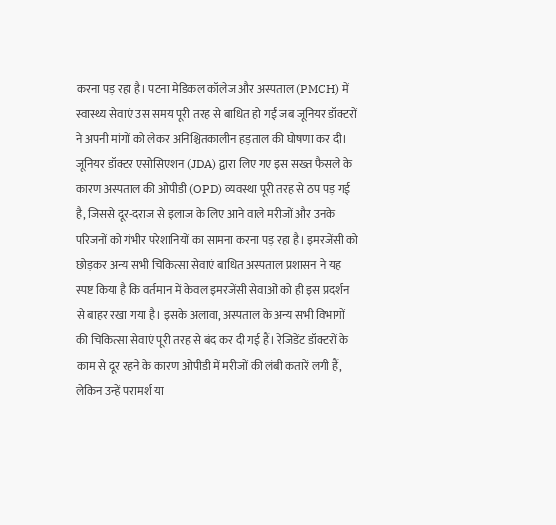करना पड़ रहा है। पटना मेडिकल कॉलेज और अस्पताल (PMCH) में स्वास्थ्य सेवाएं उस समय पूरी तरह से बाधित हो गईं जब जूनियर डॉक्टरों ने अपनी मांगों को लेकर अनिश्चितकालीन हड़ताल की घोषणा कर दी। जूनियर डॉक्टर एसोसिएशन (JDA) द्वारा लिए गए इस सख्त फैसले के कारण अस्पताल की ओपीडी (OPD) व्यवस्था पूरी तरह से ठप पड़ गई है, जिससे दूर-दराज से इलाज के लिए आने वाले मरीजों और उनके परिजनों को गंभीर परेशानियों का सामना करना पड़ रहा है। इमरजेंसी को छोड़कर अन्य सभी चिकित्सा सेवाएं बाधित अस्पताल प्रशासन ने यह स्पष्ट किया है कि वर्तमान में केवल इमरजेंसी सेवाओं को ही इस प्रदर्शन से बाहर रखा गया है। इसके अलावा, अस्पताल के अन्य सभी विभागों की चिकित्सा सेवाएं पूरी तरह से बंद कर दी गई हैं। रेजिडेंट डॉक्टरों के काम से दूर रहने के कारण ओपीडी में मरीजों की लंबी कतारें लगी हैं, लेकिन उन्हें परामर्श या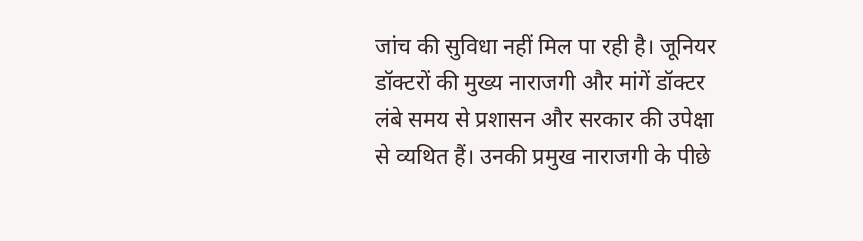जांच की सुविधा नहीं मिल पा रही है। जूनियर डॉक्टरों की मुख्य नाराजगी और मांगें डॉक्टर लंबे समय से प्रशासन और सरकार की उपेक्षा से व्यथित हैं। उनकी प्रमुख नाराजगी के पीछे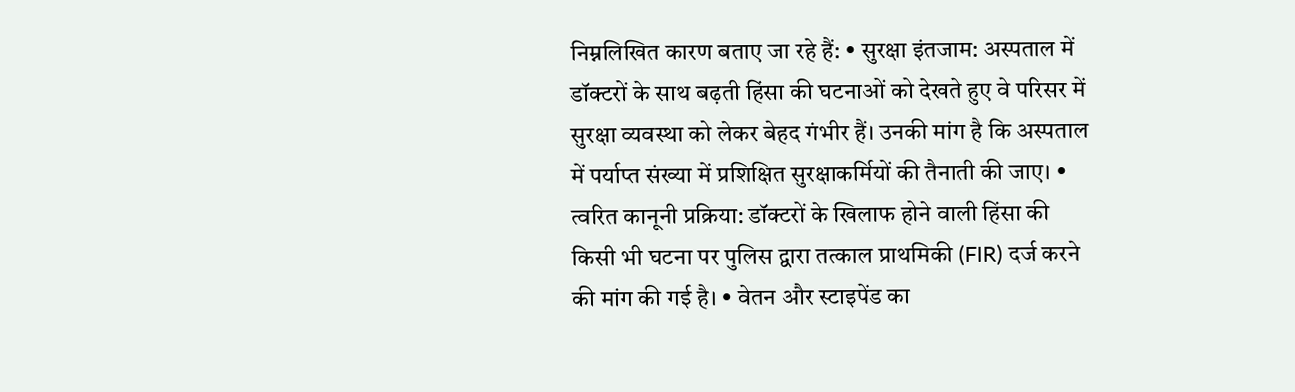निम्नलिखित कारण बताए जा रहे हैं: • सुरक्षा इंतजाम: अस्पताल में डॉक्टरों के साथ बढ़ती हिंसा की घटनाओं को देखते हुए वे परिसर में सुरक्षा व्यवस्था को लेकर बेहद गंभीर हैं। उनकी मांग है कि अस्पताल में पर्याप्त संख्या में प्रशिक्षित सुरक्षाकर्मियों की तैनाती की जाए। • त्वरित कानूनी प्रक्रिया: डॉक्टरों के खिलाफ होने वाली हिंसा की किसी भी घटना पर पुलिस द्वारा तत्काल प्राथमिकी (FIR) दर्ज करने की मांग की गई है। • वेतन और स्टाइपेंड का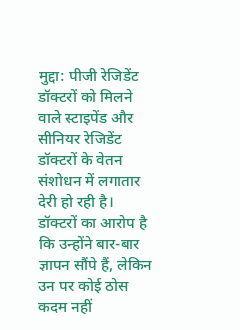मुद्दा: पीजी रेजिडेंट डॉक्टरों को मिलने वाले स्टाइपेंड और सीनियर रेजिडेंट डॉक्टरों के वेतन संशोधन में लगातार देरी हो रही है। डॉक्टरों का आरोप है कि उन्होंने बार-बार ज्ञापन सौंपे हैं, लेकिन उन पर कोई ठोस कदम नहीं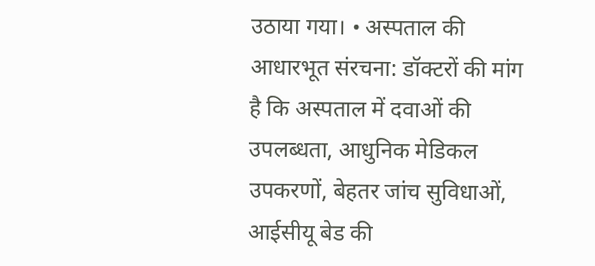उठाया गया। • अस्पताल की आधारभूत संरचना: डॉक्टरों की मांग है कि अस्पताल में दवाओं की उपलब्धता, आधुनिक मेडिकल उपकरणों, बेहतर जांच सुविधाओं, आईसीयू बेड की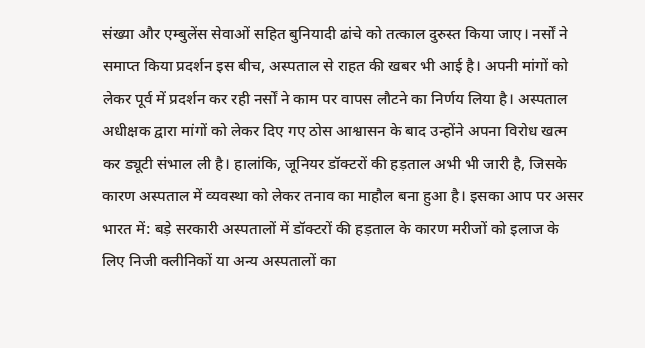संख्या और एम्बुलेंस सेवाओं सहित बुनियादी ढांचे को तत्काल दुरुस्त किया जाए। नर्सों ने समाप्त किया प्रदर्शन इस बीच, अस्पताल से राहत की खबर भी आई है। अपनी मांगों को लेकर पूर्व में प्रदर्शन कर रही नर्सों ने काम पर वापस लौटने का निर्णय लिया है। अस्पताल अधीक्षक द्वारा मांगों को लेकर दिए गए ठोस आश्वासन के बाद उन्होंने अपना विरोध खत्म कर ड्यूटी संभाल ली है। हालांकि, जूनियर डॉक्टरों की हड़ताल अभी भी जारी है, जिसके कारण अस्पताल में व्यवस्था को लेकर तनाव का माहौल बना हुआ है। इसका आप पर असर भारत में: बड़े सरकारी अस्पतालों में डॉक्टरों की हड़ताल के कारण मरीजों को इलाज के लिए निजी क्लीनिकों या अन्य अस्पतालों का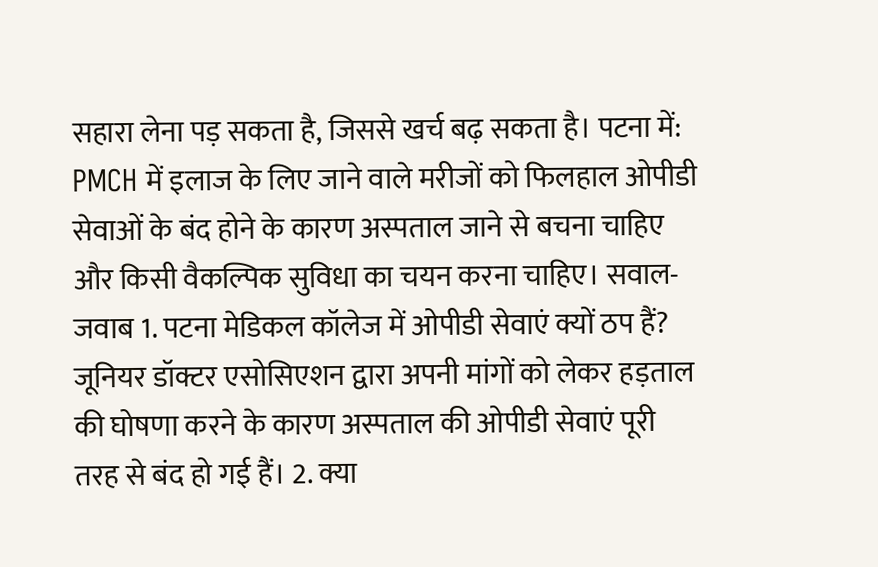सहारा लेना पड़ सकता है, जिससे खर्च बढ़ सकता है। पटना में: PMCH में इलाज के लिए जाने वाले मरीजों को फिलहाल ओपीडी सेवाओं के बंद होने के कारण अस्पताल जाने से बचना चाहिए और किसी वैकल्पिक सुविधा का चयन करना चाहिए। सवाल-जवाब 1. पटना मेडिकल कॉलेज में ओपीडी सेवाएं क्यों ठप हैं? जूनियर डॉक्टर एसोसिएशन द्वारा अपनी मांगों को लेकर हड़ताल की घोषणा करने के कारण अस्पताल की ओपीडी सेवाएं पूरी तरह से बंद हो गई हैं। 2. क्या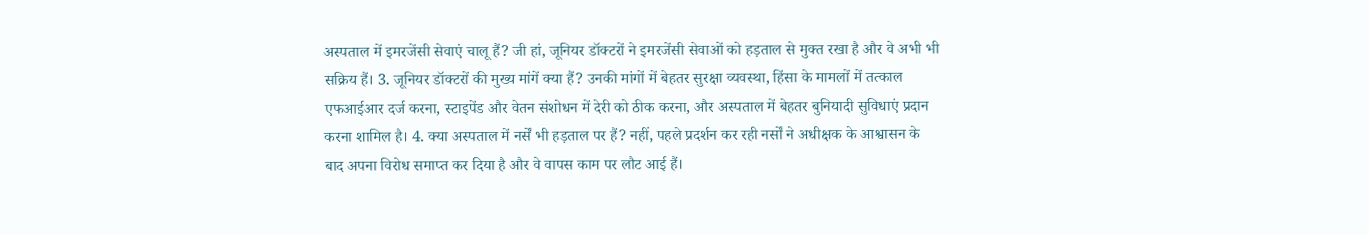अस्पताल में इमरजेंसी सेवाएं चालू हैं? जी हां, जूनियर डॉक्टरों ने इमरजेंसी सेवाओं को हड़ताल से मुक्त रखा है और वे अभी भी सक्रिय हैं। 3. जूनियर डॉक्टरों की मुख्य मांगें क्या हैं? उनकी मांगों में बेहतर सुरक्षा व्यवस्था, हिंसा के मामलों में तत्काल एफआईआर दर्ज करना, स्टाइपेंड और वेतन संशोधन में देरी को ठीक करना, और अस्पताल में बेहतर बुनियादी सुविधाएं प्रदान करना शामिल है। 4. क्या अस्पताल में नर्सें भी हड़ताल पर हैं? नहीं, पहले प्रदर्शन कर रही नर्सों ने अधीक्षक के आश्वासन के बाद अपना विरोध समाप्त कर दिया है और वे वापस काम पर लौट आई हैं।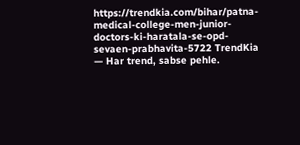https://trendkia.com/bihar/patna-medical-college-men-junior-doctors-ki-haratala-se-opd-sevaen-prabhavita-5722 TrendKia — Har trend, sabse pehle.